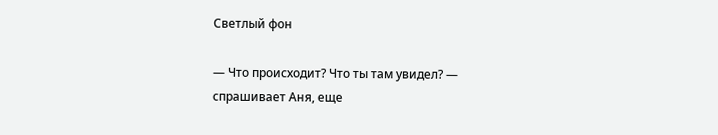Светлый фон

— Что происходит? Что ты там увидел? — спрашивает Аня, еще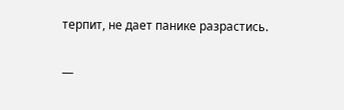терпит, не дает панике разрастись.

—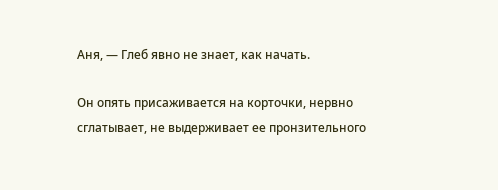Аня, — Глеб явно не знает, как начать.

Он опять присаживается на корточки, нервно сглатывает, не выдерживает ее пронзительного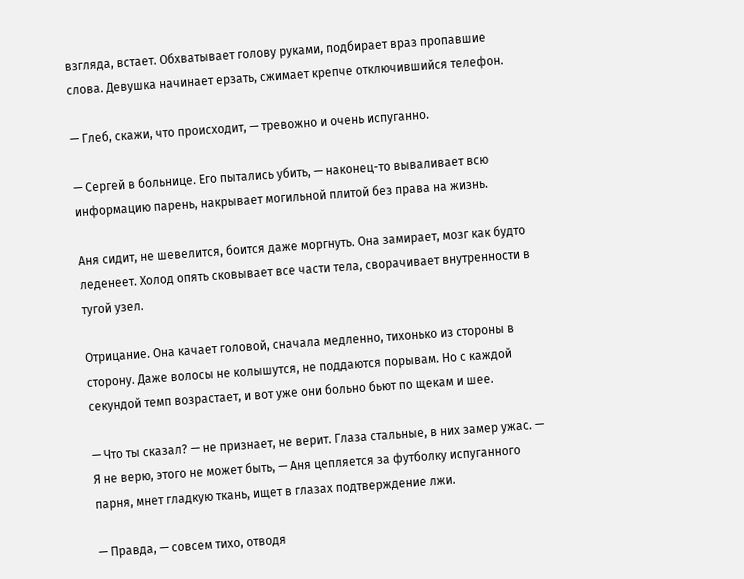взгляда, встает. Обхватывает голову руками, подбирает враз пропавшие слова. Девушка начинает ерзать, сжимает крепче отключившийся телефон.

— Глеб, скажи, что происходит, — тревожно и очень испуганно.

— Сергей в больнице. Его пытались убить, — наконец-то вываливает всю информацию парень, накрывает могильной плитой без права на жизнь.

Аня сидит, не шевелится, боится даже моргнуть. Она замирает, мозг как будто леденеет. Холод опять сковывает все части тела, сворачивает внутренности в тугой узел.

Отрицание. Она качает головой, сначала медленно, тихонько из стороны в сторону. Даже волосы не колышутся, не поддаются порывам. Но с каждой секундой темп возрастает, и вот уже они больно бьют по щекам и шее.

— Что ты сказал? — не признает, не верит. Глаза стальные, в них замер ужас. — Я не верю, этого не может быть, — Аня цепляется за футболку испуганного парня, мнет гладкую ткань, ищет в глазах подтверждение лжи.

— Правда, — совсем тихо, отводя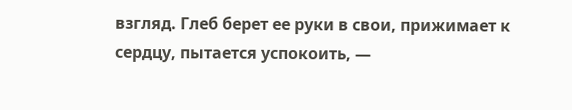взгляд. Глеб берет ее руки в свои, прижимает к сердцу, пытается успокоить, —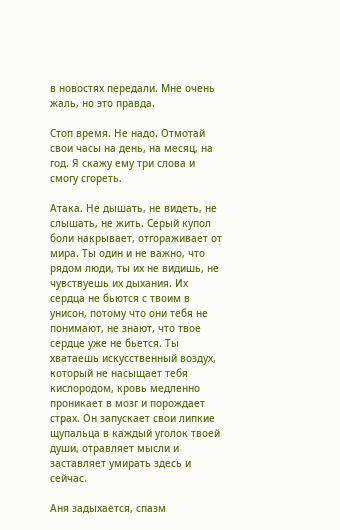в новостях передали. Мне очень жаль, но это правда.

Стоп время. Не надо. Отмотай свои часы на день, на месяц, на год. Я скажу ему три слова и смогу сгореть.

Атака. Не дышать, не видеть, не слышать, не жить. Серый купол боли накрывает, отгораживает от мира. Ты один и не важно, что рядом люди, ты их не видишь, не чувствуешь их дыхания. Их сердца не бьются с твоим в унисон, потому что они тебя не понимают, не знают, что твое сердце уже не бьется. Ты хватаешь искусственный воздух, который не насыщает тебя кислородом, кровь медленно проникает в мозг и порождает страх. Он запускает свои липкие щупальца в каждый уголок твоей души, отравляет мысли и заставляет умирать здесь и сейчас.

Аня задыхается, спазм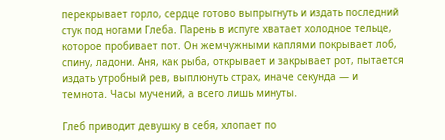перекрывает горло, сердце готово выпрыгнуть и издать последний стук под ногами Глеба. Парень в испуге хватает холодное тельце, которое пробивает пот. Он жемчужными каплями покрывает лоб, спину, ладони. Аня, как рыба, открывает и закрывает рот, пытается издать утробный рев, выплюнуть страх, иначе секунда — и темнота. Часы мучений, а всего лишь минуты.

Глеб приводит девушку в себя, хлопает по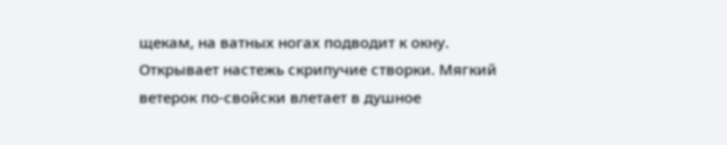щекам, на ватных ногах подводит к окну. Открывает настежь скрипучие створки. Мягкий ветерок по-свойски влетает в душное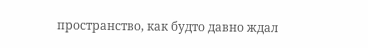пространство, как будто давно ждал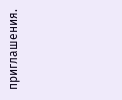приглашения.